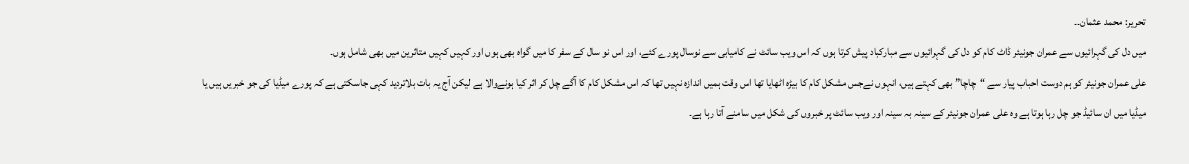تحریر: محمد عثمان۔۔
میں دل کی گہرائیوں سے عمران جونیئر ڈاٹ کام کو دل کی گہرائیوں سے مبارکباد پیش کرتا ہوں کہ اس ویب سائٹ نے کامیابی سے نوسال پورے کئے، اور اس نو سال کے سفر کا میں گواہ بھی ہوں اور کہیں کہیں متاثرین میں بھی شامل ہوں۔
علی عمران جونیئر کو ہم دوست احباب پیار سے “چاچا” بھی کہتے ہیں، انہوں نےجس مشکل کام کا بیڑہ اٹھایا تھا اس وقت ہمیں اندازہ نہیں تھا کہ اس مشکل کام کا آگے چل کر اثر کیا ہونےوالا ہے لیکن آج یہ بات بلاتردید کہی جاسکتی ہے کہ پورے میڈیا کی جو خبریں ہیں یا میڈیا میں ان سائیڈ جو چل رہا ہوتا ہے وہ علی عمران جونیئر کے سینہ بہ سینہ اور ویب سائٹ پر خبروں کی شکل میں سامنے آتا رہا ہے۔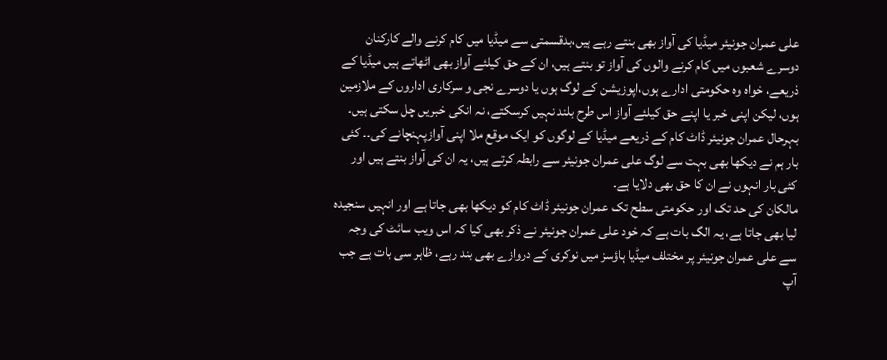علی عمران جونیئر میڈیا کی آواز بھی بنتے رہے ہیں،بدقسمتی سے میڈیا میں کام کرنے والے کارکنان دوسرے شعبوں میں کام کرنے والوں کی آواز تو بنتے ہیں، ان کے حق کیلئے آواز بھی اٹھاتے ہیں میڈیا کے ذریعے، خواہ وہ حکومتی ادارے ہوں،اپوزیشن کے لوگ ہوں یا دوسرے نجی و سرکاری اداروں کے ملازمین ہوں، لیکن اپنی خبر یا اپنے حق کیلئے آواز اس طرح بلند نہیں کرسکتے، نہ انکی خبریں چل سکتی ہیں۔ بہرحال عمران جونیئر ڈاٹ کام کے ذریعے میڈیا کے لوگوں کو ایک موقع ملا اپنی آوازپہنچانے کی۔۔ کئی بار ہم نے دیکھا بھی بہت سے لوگ علی عمران جونیئر سے رابطہ کرتے ہیں، یہ ان کی آواز بنتے ہیں اور کئی بار انہوں نے ان کا حق بھی دلایا ہے۔
مالکان کی حد تک اور حکومتی سطح تک عمران جونیئر ڈاٹ کام کو دیکھا بھی جاتا ہے اور انہیں سنجیدہ لیا بھی جاتا ہے، یہ الگ بات ہے کہ خود علی عمران جونیئر نے ذکر بھی کیا کہ اس ویب سائٹ کی وجہ سے علی عمران جونیئر پر مختلف میڈیا ہاؤسز میں نوکری کے دروازے بھی بند رہے، ظاہر سی بات ہے جب آپ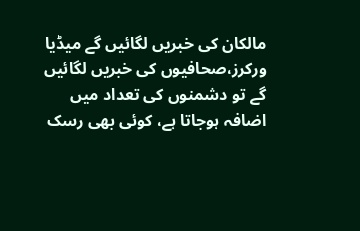مالکان کی خبریں لگائیں گے میڈیا ورکرز،صحافیوں کی خبریں لگائیں گے تو دشمنوں کی تعداد میں اضافہ ہوجاتا ہے، کوئی بھی رسک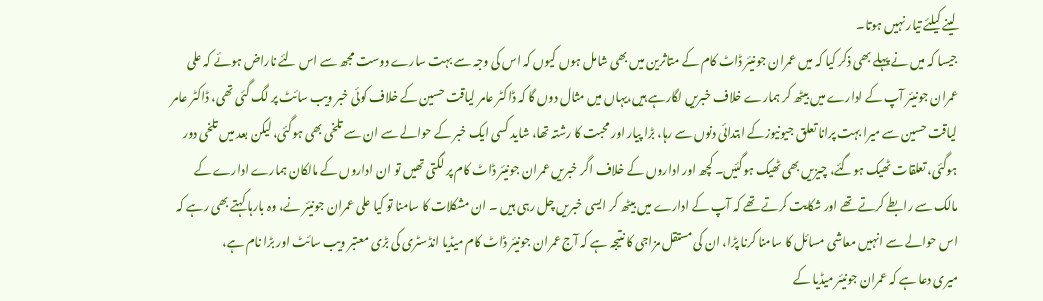لینے کیلئے تیار نہیں ہوتا۔
جیسا کہ میں نے پہلے بھی ذکر کیا کہ میں عمران جونیئر ڈاٹ کام کے متاثرین میں بھی شامل ہوں کیوں کہ اس کی وجہ سے بہت سارے دوست مجھ سے اس لئے ناراض ہوئے کہ علی عمران جونیئر آپ کے ادارے میں بیٹھ کر ہمارے خلاف خبریں لگارہے ہیں،یہاں میں مثال دوں گا کہ ڈاکٹر عامر لیاقت حسین کے خلاف کوئی خبر ویب سائٹ پر لگ گئی تھی، ڈاکٹر عامر لیاقت حسین سے میرا بہت پرانا تعلق جیونیوزکے ابتدائی دنوں سے رہا، بڑا پیار اور محبت کا رشتہ تھا، شاید کسی ایک خبر کے حوالے سے ان سے تلخی بھی ہوگئی، لیکن بعد میں تلخی دور ہوگئی، تعلقات ٹھیک ہوگئے، چیزیں بھی ٹھیک ہوگئیں۔ کچھ اور اداروں کے خلاف اگر خبریں عمران جونیئر ڈاٹ کام پر لگتی تھیں تو ان اداروں کے مالکان ہمارے ادارے کے مالک سے رابطے کرتے تھے اور شکایت کرتے تھے کہ آپ کے ادارے میں بیٹھ کر ایسی خبریں چل رہی ہیں ۔ ان مشکلات کا سامنا تو کیا علی عمران جونیئر نے، وہ بارہا کہتے بھی رہے کہ اس حوالے سے انہیں معاشی مسائل کا سامنا کرنا پڑا، ان کی مستقل مزاجی کا نتیجہ ہے کہ آج عمران جونیئر ڈاٹ کام میڈیا انڈسٹری کی بڑی معتبر ویب سائٹ اور بڑا نام ہے،
میری دعا ہے کہ عمران جونیئر میڈیا کے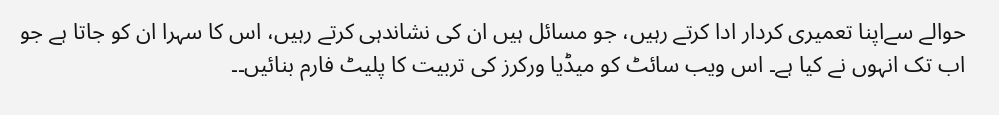حوالے سےاپنا تعمیری کردار ادا کرتے رہیں، جو مسائل ہیں ان کی نشاندہی کرتے رہیں، اس کا سہرا ان کو جاتا ہے جو اب تک انہوں نے کیا ہے۔ اس ویب سائٹ کو میڈیا ورکرز کی تربیت کا پلیٹ فارم بنائیں۔۔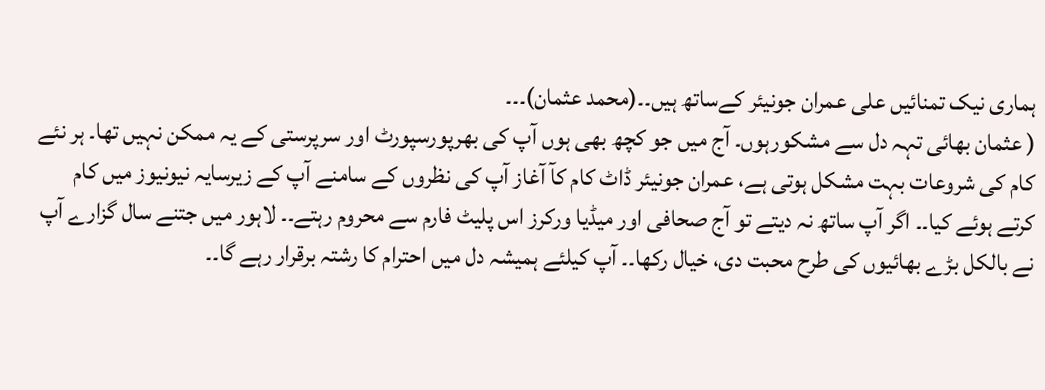ہماری نیک تمنائیں علی عمران جونیئر کےساتھ ہیں۔۔(محمد عثمان)۔۔۔
( عثمان بھائی تہہ دل سے مشکورہوں۔ آج میں جو کچھ بھی ہوں آپ کی بھرپورسپورٹ اور سرپرستی کے یہ ممکن نہیں تھا۔ ہر نئے کام کی شروعات بہت مشکل ہوتی ہے، عمران جونیئر ڈاٹ کام کآ آغاز آپ کی نظروں کے سامنے آپ کے زیرسایہ نیونیوز میں کام کرتے ہوئے کیا۔۔ اگر آپ ساتھ نہ دیتے تو آج صحافی اور میڈیا ورکرز اس پلیٹ فارم سے محروم رہتے۔۔ لاہور میں جتنے سال گزارے آپ نے بالکل بڑے بھائیوں کی طرح محبت دی، خیال رکھا۔۔ آپ کیلئے ہمیشہ دل میں احترام کا رشتہ برقرار رہے گا۔۔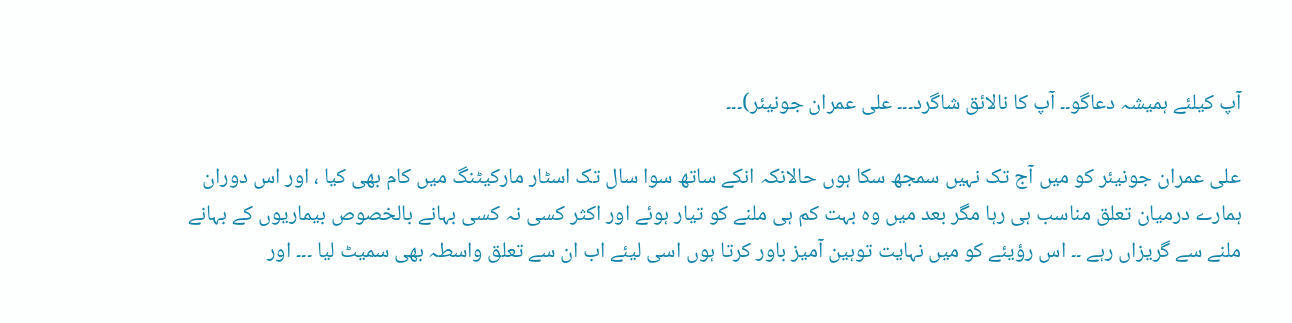آپ کیلئے ہمیشہ دعاگو۔۔ آپ کا نالائق شاگرد۔۔۔ علی عمران جونیئر)۔۔۔

علی عمران جونیئر کو میں آج تک نہیں سمجھ سکا ہوں حالانکہ انکے ساتھ سوا سال تک اسٹار مارکیٹنگ میں کام بھی کیا ، اور اس دوران ہمارے درمیان تعلق مناسب ہی رہا مگر بعد میں وہ بہت کم ہی ملنے کو تیار ہوئے اور اکثر کسی نہ کسی بہانے بالخصوص بیماریوں کے بہانے ملنے سے گریزاں رہے ۔۔ اس رؤیئے کو میں نہایت توہین آمیز باور کرتا ہوں اسی لیئے اب ان سے تعلق واسطہ بھی سمیٹ لیا ۔۔۔ اور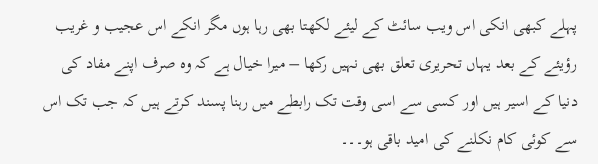پہلے کبھی انکی اس ویب سائٹ کے لیئے لکھتا بھی رہا ہوں مگر انکے اس عجیب و غریب رؤیئے کے بعد یہاں تحریری تعلق بھی نہیں رکھا – میرا خیال ہے کہ وہ صرف اپنے مفاد کی دنیا کے اسیر ہیں اور کسی سے اسی وقت تک رابطے میں رہنا پسند کرتے ہیں کہ جب تک اس سے کوئی کام نکلنے کی امید باقی ہو۔۔۔